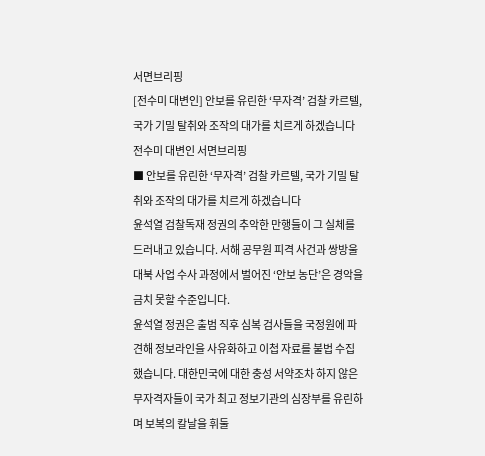서면브리핑
[전수미 대변인] 안보를 유린한 ‘무자격’ 검찰 카르텔, 국가 기밀 탈취와 조작의 대가를 치르게 하겠습니다
전수미 대변인 서면브리핑
■ 안보를 유린한 ‘무자격’ 검찰 카르텔, 국가 기밀 탈취와 조작의 대가를 치르게 하겠습니다
윤석열 검찰독재 정권의 추악한 만행들이 그 실체를 드러내고 있습니다. 서해 공무원 피격 사건과 쌍방울 대북 사업 수사 과정에서 벌어진 ‘안보 농단’은 경악을 금치 못할 수준입니다.
윤석열 정권은 출범 직후 심복 검사들을 국정원에 파견해 정보라인을 사유화하고 이첩 자료를 불법 수집했습니다. 대한민국에 대한 충성 서약조차 하지 않은 무자격자들이 국가 최고 정보기관의 심장부를 유린하며 보복의 칼날을 휘둘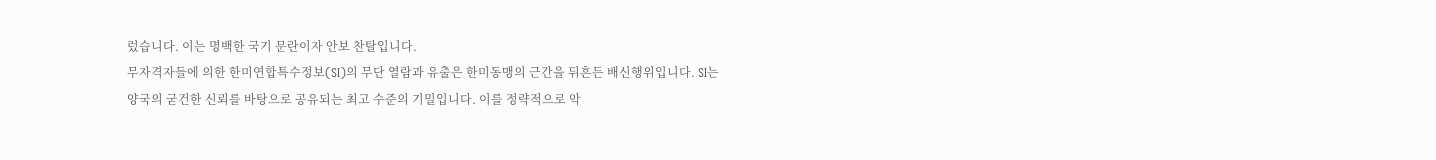렀습니다. 이는 명백한 국기 문란이자 안보 찬탈입니다.
무자격자들에 의한 한미연합특수정보(SI)의 무단 열람과 유출은 한미동맹의 근간을 뒤흔든 배신행위입니다. SI는 양국의 굳건한 신뢰를 바탕으로 공유되는 최고 수준의 기밀입니다. 이를 정략적으로 악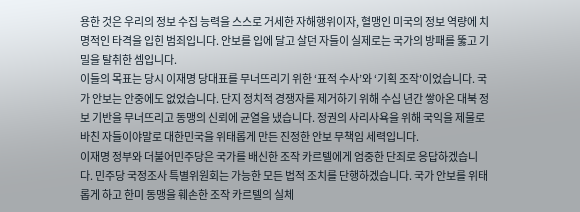용한 것은 우리의 정보 수집 능력을 스스로 거세한 자해행위이자, 혈맹인 미국의 정보 역량에 치명적인 타격을 입힌 범죄입니다. 안보를 입에 달고 살던 자들이 실제로는 국가의 방패를 뚫고 기밀을 탈취한 셈입니다.
이들의 목표는 당시 이재명 당대표를 무너뜨리기 위한 ‘표적 수사’와 ‘기획 조작’이었습니다. 국가 안보는 안중에도 없었습니다. 단지 정치적 경쟁자를 제거하기 위해 수십 년간 쌓아온 대북 정보 기반을 무너뜨리고 동맹의 신뢰에 균열을 냈습니다. 정권의 사리사욕을 위해 국익을 제물로 바친 자들이야말로 대한민국을 위태롭게 만든 진정한 안보 무책임 세력입니다.
이재명 정부와 더불어민주당은 국가를 배신한 조작 카르텔에게 엄중한 단죄로 응답하겠습니다. 민주당 국정조사 특별위원회는 가능한 모든 법적 조치를 단행하겠습니다. 국가 안보를 위태롭게 하고 한미 동맹을 훼손한 조작 카르텔의 실체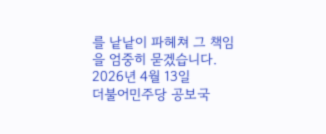를 낱낱이 파헤쳐 그 책임을 엄중히 묻겠습니다.
2026년 4월 13일
더불어민주당 공보국